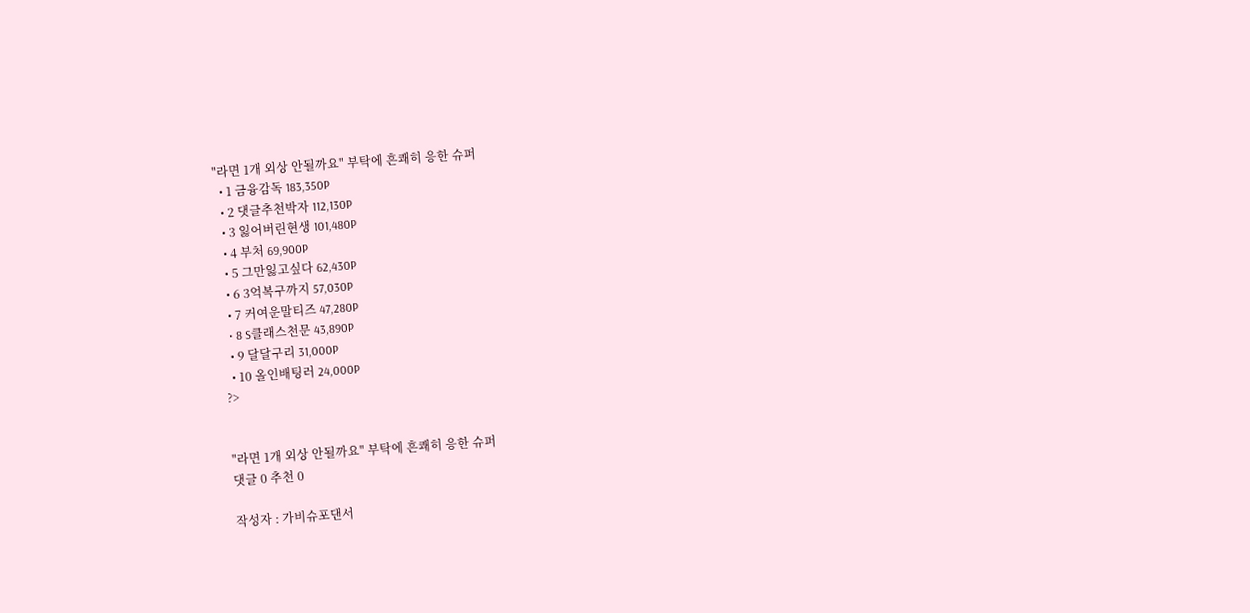"라면 1개 외상 안될까요" 부탁에 흔쾌히 응한 슈퍼
  • 1 금융감독 183,350P
  • 2 댓글추천박자 112,130P
  • 3 잃어버린현생 101,480P
  • 4 부처 69,900P
  • 5 그만잃고싶다 62,430P
  • 6 3억복구까지 57,030P
  • 7 커여운말티즈 47,280P
  • 8 S클래스천문 43,890P
  • 9 달달구리 31,000P
  • 10 올인배팅러 24,000P
?>


"라면 1개 외상 안될까요" 부탁에 흔쾌히 응한 슈퍼
댓글 0 추천 0

작성자 : 가비슈포댄서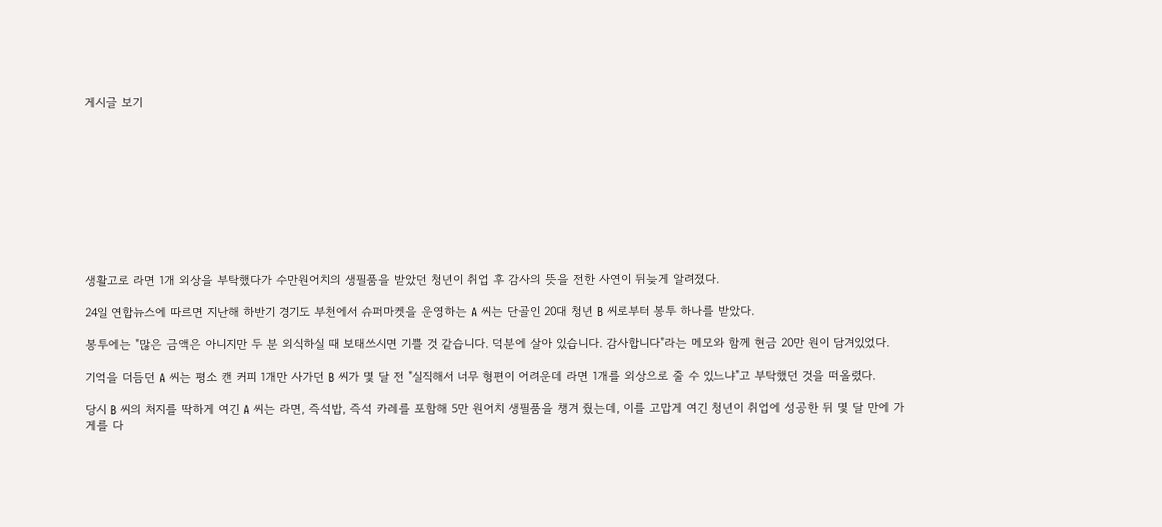게시글 보기










생활고로 라면 1개 외상을 부탁했다가 수만원어치의 생필품을 받았던 청년이 취업 후 감사의 뜻을 전한 사연이 뒤늦게 알려졌다.

24일 연합뉴스에 따르면 지난해 하반기 경기도 부천에서 슈퍼마켓을 운영하는 A 씨는 단골인 20대 청년 B 씨로부터 봉투 하나를 받았다.

봉투에는 "많은 금액은 아니지만 두 분 외식하실 때 보태쓰시면 기쁠 것 같습니다. 덕분에 살아 있습니다. 감사합니다"라는 메모와 함께 현금 20만 원이 담겨있었다.

기억을 더듬던 A 씨는 평소 캔 커피 1개만 사가던 B 씨가 몇 달 전 "실직해서 너무 형편이 어려운데 라면 1개를 외상으로 줄 수 있느냐"고 부탁했던 것을 떠올렸다.

당시 B 씨의 처지를 딱하게 여긴 A 씨는 라면, 즉석밥, 즉석 카레를 포함해 5만 원어치 생필품을 챙겨 줬는데, 이를 고맙게 여긴 청년이 취업에 성공한 뒤 몇 달 만에 가게를 다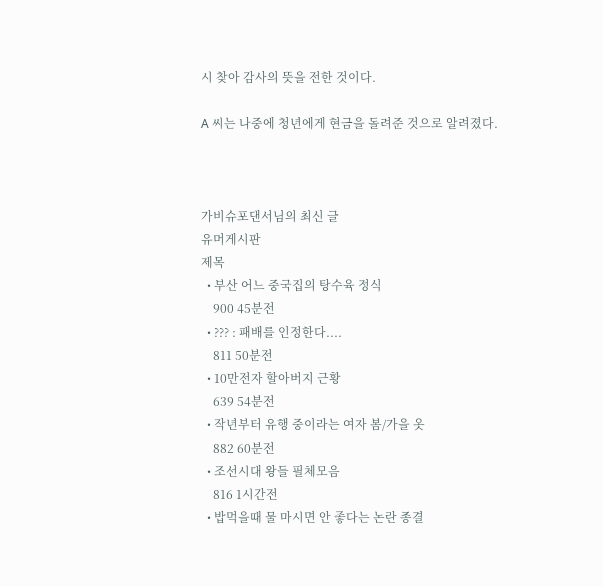시 찾아 감사의 뜻을 전한 것이다.

A 씨는 나중에 청년에게 현금을 돌려준 것으로 알려졌다.



가비슈포댄서님의 최신 글
유머게시판
제목
  • 부산 어느 중국집의 탕수육 정식
    900 45분전
  • ??? : 패배를 인정한다....
    811 50분전
  • 10만전자 할아버지 근황
    639 54분전
  • 작년부터 유행 중이라는 여자 봄/가을 옷
    882 60분전
  • 조선시대 왕들 필체모음
    816 1시간전
  • 밥먹을때 물 마시면 안 좋다는 논란 종결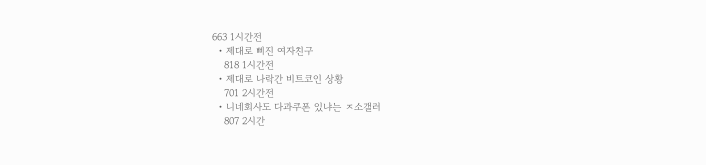663 1시간전
  • 제대로 삐진 여자친구
    818 1시간전
  • 제대로 나락간 비트코인 상황
    701 2시간전
  • 니네회사도 다과쿠폰 있냐는 ㅈ소갤러
    807 2시간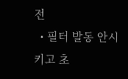전
  • 필터 발동 안시키고 초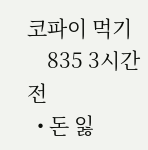코파이 먹기
    835 3시간전
  • 돈 잃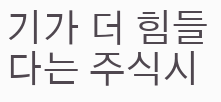기가 더 힘들다는 주식시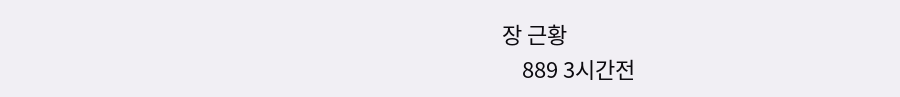장 근황
    889 3시간전